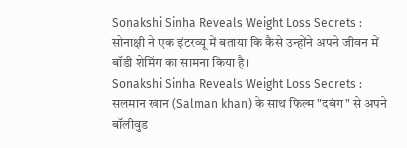Sonakshi Sinha Reveals Weight Loss Secrets : सोनाक्षी ने एक इंटरव्यू में बताया कि कैसे उन्होंने अपने जीवन में बॉडी शेमिंग का सामना किया है।
Sonakshi Sinha Reveals Weight Loss Secrets : सलमान खान (Salman khan) के साथ फिल्म "दबंग" से अपने बॉलीवुड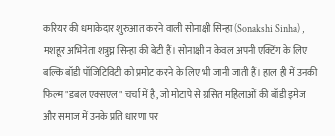करियर की धमाकेदार शुरुआत करने वाली सोनाक्षी सिन्हा (Sonakshi Sinha) , मशहूर अभिनेता शत्रुघ्न सिन्हा की बेटी हैं। सोनाक्षी न केवल अपनी एक्टिंग के लिए बल्कि बॉडी पॉजिटिविटी को प्रमोट करने के लिए भी जानी जाती हैं। हाल ही में उनकी फिल्म "डबल एक्सएल" चर्चा में है, जो मोटापे से ग्रसित महिलाओं की बॉडी इमेज और समाज में उनके प्रति धारणा पर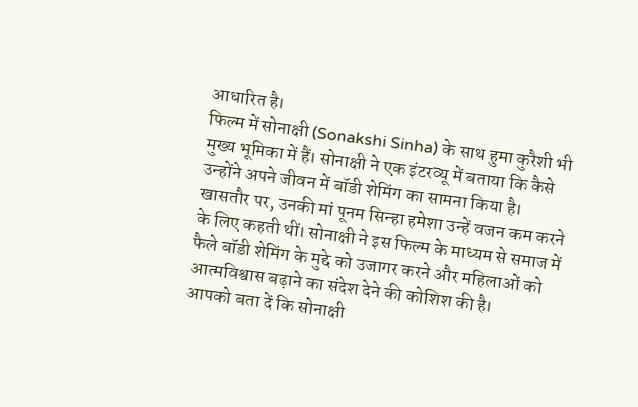आधारित है।
फिल्म में सोनाक्षी (Sonakshi Sinha) के साथ हुमा कुरैशी भी मुख्य भूमिका में हैं। सोनाक्षी ने एक इंटरव्यू में बताया कि कैसे उन्होंने अपने जीवन में बॉडी शेमिंग का सामना किया है। खासतौर पर, उनकी मां पूनम सिन्हा हमेशा उन्हें वजन कम करने के लिए कहती थीं। सोनाक्षी ने इस फिल्म के माध्यम से समाज में फैले बॉडी शेमिंग के मुद्दे को उजागर करने और महिलाओं को आत्मविश्वास बढ़ाने का संदेश देने की कोशिश की है।
आपको बता दें कि सोनाक्षी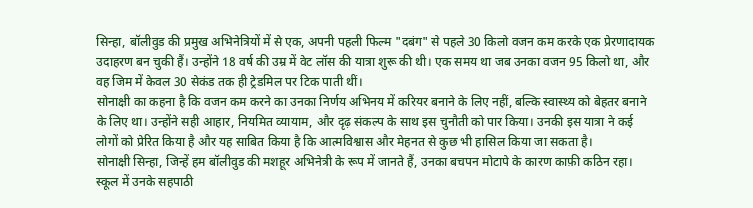सिन्हा, बॉलीवुड की प्रमुख अभिनेत्रियों में से एक, अपनी पहली फिल्म "दबंग" से पहले 30 किलो वजन कम करके एक प्रेरणादायक उदाहरण बन चुकी हैं। उन्होंने 18 वर्ष की उम्र में वेट लॉस की यात्रा शुरू की थी। एक समय था जब उनका वजन 95 किलो था, और वह जिम में केवल 30 सेकंड तक ही ट्रेडमिल पर टिक पाती थीं।
सोनाक्षी का कहना है कि वजन कम करने का उनका निर्णय अभिनय में करियर बनाने के लिए नहीं, बल्कि स्वास्थ्य को बेहतर बनाने के लिए था। उन्होंने सही आहार, नियमित व्यायाम, और दृढ़ संकल्प के साथ इस चुनौती को पार किया। उनकी इस यात्रा ने कई लोगों को प्रेरित किया है और यह साबित किया है कि आत्मविश्वास और मेहनत से कुछ भी हासिल किया जा सकता है।
सोनाक्षी सिन्हा, जिन्हें हम बॉलीवुड की मशहूर अभिनेत्री के रूप में जानते हैं, उनका बचपन मोटापे के कारण काफ़ी कठिन रहा। स्कूल में उनके सहपाठी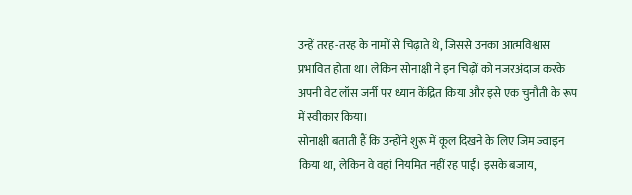उन्हें तरह-तरह के नामों से चिढ़ाते थे, जिससे उनका आत्मविश्वास प्रभावित होता था। लेकिन सोनाक्षी ने इन चिढ़ों को नजरअंदाज करके अपनी वेट लॉस जर्नी पर ध्यान केंद्रित किया और इसे एक चुनौती के रूप में स्वीकार किया।
सोनाक्षी बताती हैं कि उन्होंने शुरू में कूल दिखने के लिए जिम ज्वाइन किया था, लेकिन वे वहां नियमित नहीं रह पाईं। इसके बजाय,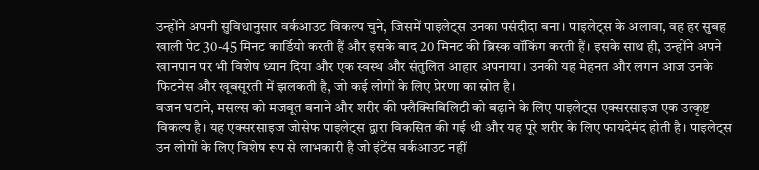उन्होंने अपनी सुविधानुसार वर्कआउट विकल्प चुने, जिसमें पाइलेट्स उनका पसंदीदा बना। पाइलेट्स के अलावा, वह हर सुबह खाली पेट 30-45 मिनट कार्डियो करती हैं और इसके बाद 20 मिनट की ब्रिस्क वॉकिंग करती हैं। इसके साथ ही, उन्होंने अपने खानपान पर भी विशेष ध्यान दिया और एक स्वस्थ और संतुलित आहार अपनाया। उनकी यह मेहनत और लगन आज उनके फिटनेस और खूबसूरती में झलकती है, जो कई लोगों के लिए प्रेरणा का स्रोत है।
वजन घटाने, मसल्स को मजबूत बनाने और शरीर की फ्लैक्सिबिलिटी को बढ़ाने के लिए पाइलेट्स एक्सरसाइज एक उत्कृष्ट विकल्प है। यह एक्सरसाइज जोसेफ पाइलेट्स द्वारा विकसित की गई थी और यह पूरे शरीर के लिए फायदेमंद होती है। पाइलेट्स उन लोगों के लिए विशेष रूप से लाभकारी है जो इंटेंस वर्कआउट नहीं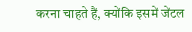करना चाहते हैं, क्योंकि इसमें जेंटल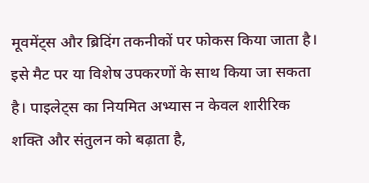मूवमेंट्स और ब्रिदिंग तकनीकों पर फोकस किया जाता है। इसे मैट पर या विशेष उपकरणों के साथ किया जा सकता है। पाइलेट्स का नियमित अभ्यास न केवल शारीरिक शक्ति और संतुलन को बढ़ाता है,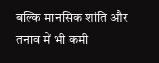बल्कि मानसिक शांति और तनाव में भी कमी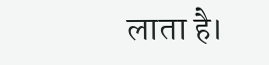लाता है।